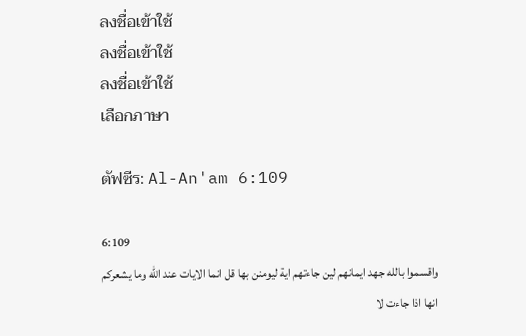ลงชื่อเข้าใช้
ลงชื่อเข้าใช้
ลงชื่อเข้าใช้
เลือกภาษา

ตัฟซีร: Al-An'am 6:109

6:109
واقسموا بالله جهد ايمانهم لين جاءتهم اية ليومنن بها قل انما الايات عند الله وما يشعركم انها اذا جاءت لا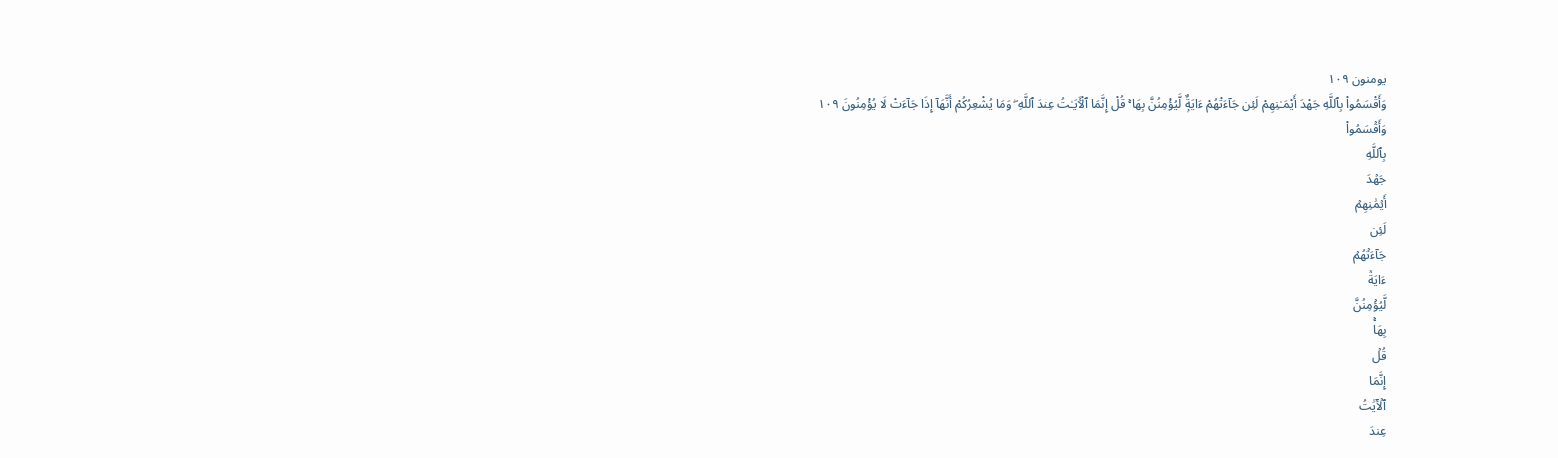يومنون ١٠٩
وَأَقْسَمُوا۟ بِٱللَّهِ جَهْدَ أَيْمَـٰنِهِمْ لَئِن جَآءَتْهُمْ ءَايَةٌۭ لَّيُؤْمِنُنَّ بِهَا ۚ قُلْ إِنَّمَا ٱلْـَٔايَـٰتُ عِندَ ٱللَّهِ ۖ وَمَا يُشْعِرُكُمْ أَنَّهَآ إِذَا جَآءَتْ لَا يُؤْمِنُونَ ١٠٩
وَأَقۡسَمُواْ
بِٱللَّهِ
جَهۡدَ
أَيۡمَٰنِهِمۡ
لَئِن
جَآءَتۡهُمۡ
ءَايَةٞ
لَّيُؤۡمِنُنَّ
بِهَاۚ
قُلۡ
إِنَّمَا
ٱلۡأٓيَٰتُ
عِندَ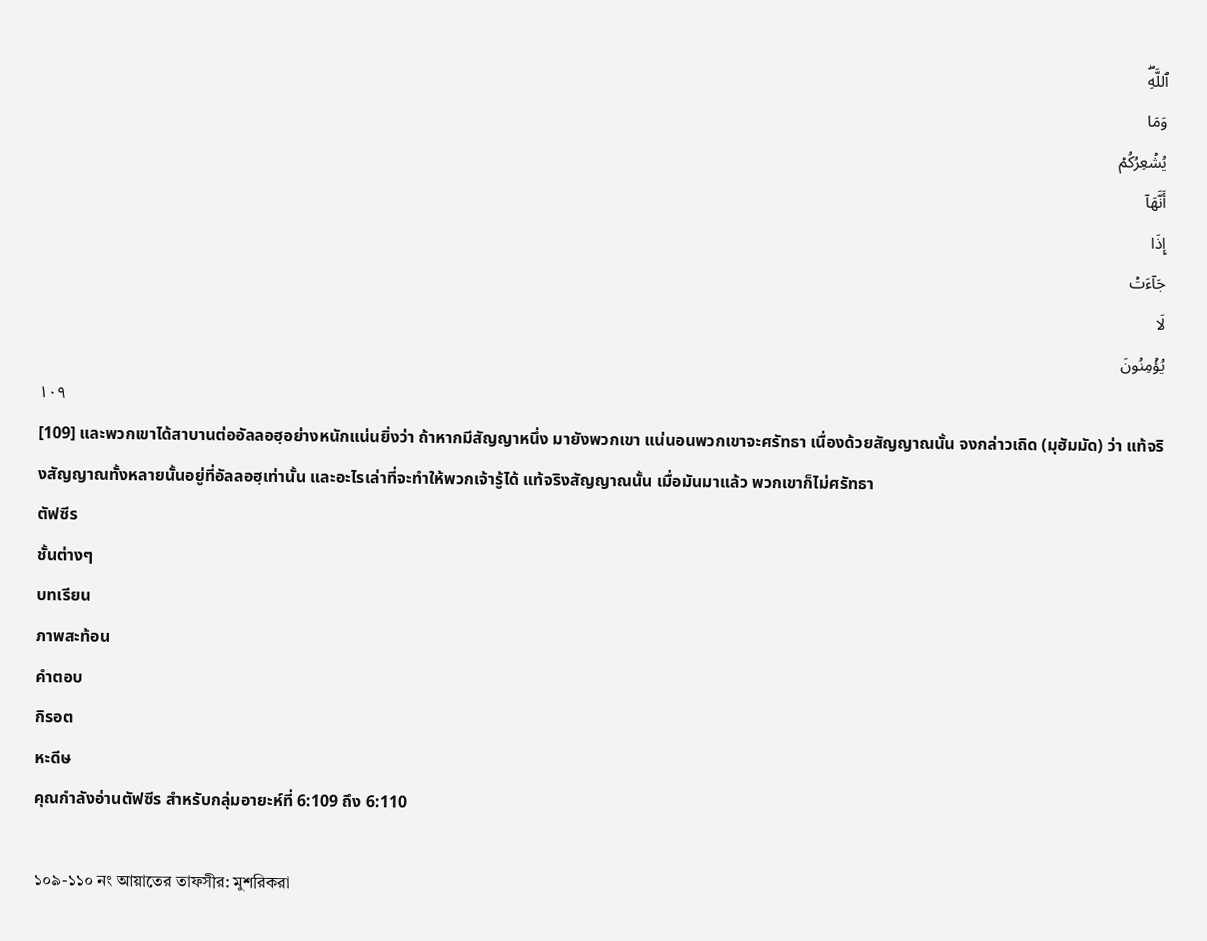ٱللَّهِۖ
وَمَا
يُشۡعِرُكُمۡ
أَنَّهَآ
إِذَا
جَآءَتۡ
لَا
يُؤۡمِنُونَ
١٠٩
[109] และพวกเขาได้สาบานต่ออัลลอฮฺอย่างหนักแน่นยิ่งว่า ถ้าหากมีสัญญาหนึ่ง มายังพวกเขา แน่นอนพวกเขาจะศรัทธา เนื่องด้วยสัญญาณนั้น จงกล่าวเถิด (มุฮัมมัด) ว่า แท้จริงสัญญาณทั้งหลายนั้นอยู่ที่อัลลอฮฺเท่านั้น และอะไรเล่าที่จะทำให้พวกเจ้ารู้ได้ แท้จริงสัญญาณนั้น เมื่อมันมาแล้ว พวกเขาก็ไม่ศรัทธา
ตัฟซีร
ชั้นต่างๆ
บทเรียน
ภาพสะท้อน
คำตอบ
กิรอต
หะดีษ
คุณกำลังอ่านตัฟซีร สำหรับกลุ่มอายะห์ที่ 6:109 ถึง 6:110

১০৯-১১০ নং আয়াতের তাফসীর: মুশরিকরা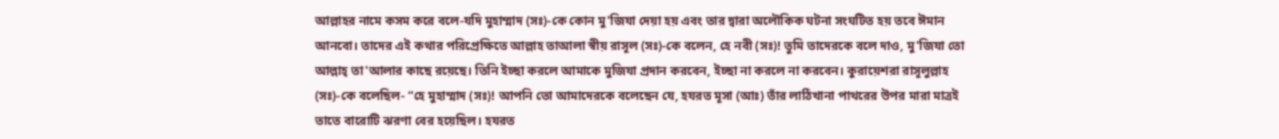আল্লাহর নামে কসম করে বলে-যদি মুহাম্মাদ (সঃ)-কে কোন মু'জিযা দেয়া হয় এবং তার দ্বারা অলৌকিক ঘটনা সংঘটিত হয় তবে ঈমান আনবো। তাদের এই কথার পরিপ্রেক্ষিতে আল্লাহ তাআলা স্বীয় রাসূল (সঃ)-কে বলেন, হে নবী (সঃ)! তুমি তাদেরকে বলে দাও, মু'জিযা তো আল্লাহ্ তা'আলার কাছে রয়েছে। তিনি ইচ্ছা করলে আমাকে মুজিযা প্রদান করবেন, ইচ্ছা না করলে না করবেন। কুরায়েশরা রাসূলুল্লাহ (সঃ)-কে বলেছিল- “হে মুহাম্মাদ (সঃ)! আপনি তো আমাদেরকে বলেছেন যে, হযরত মূসা (আঃ) তাঁর লাঠিখানা পাথরের উপর মারা মাত্রই তাতে বারোটি ঝরণা বের হয়েছিল। হযরত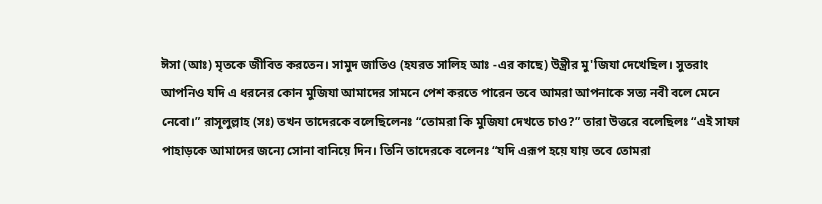ঈসা (আঃ) মৃতকে জীবিত করতেন। সামুদ জাতিও (হযরত সালিহ আঃ -এর কাছে) উন্ত্রীর মু'জিযা দেখেছিল। সুতরাং আপনিও যদি এ ধরনের কোন মুজিযা আমাদের সামনে পেশ করতে পারেন তবে আমরা আপনাকে সত্য নবী বলে মেনে নেবো।” রাসূলুল্লাহ (সঃ) তখন তাদেরকে বলেছিলেনঃ “তোমরা কি মুজিযা দেখতে চাও?” তারা উত্তরে বলেছিলঃ “এই সাফা পাহাড়কে আমাদের জন্যে সোনা বানিয়ে দিন। তিনি তাদেরকে বলেনঃ “যদি এরূপ হয়ে যায় তবে তোমরা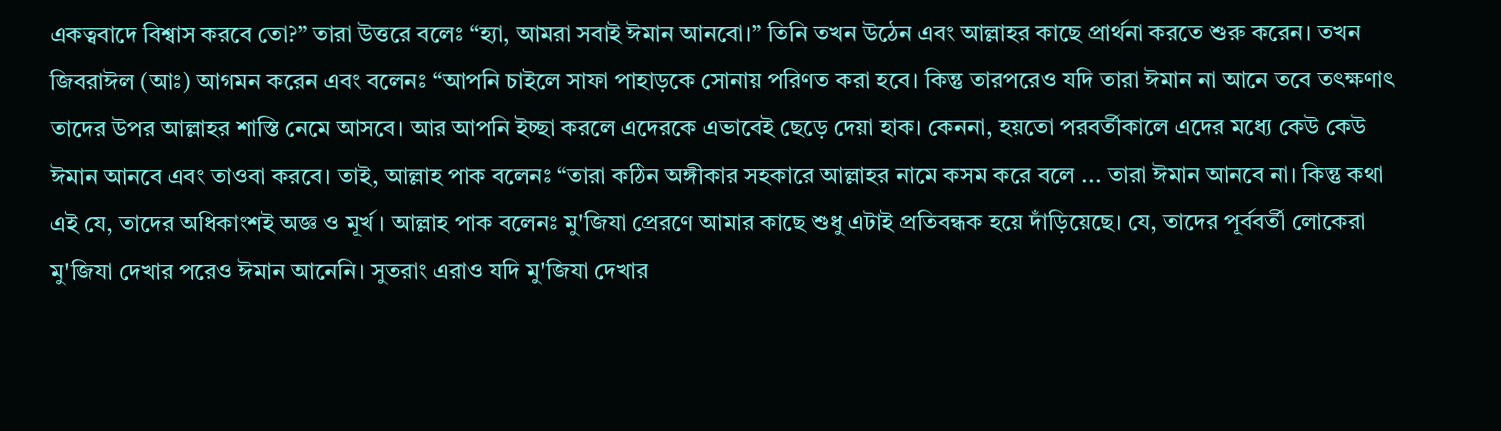একত্ববাদে বিশ্বাস করবে তো?” তারা উত্তরে বলেঃ “হ্যা, আমরা সবাই ঈমান আনবো।” তিনি তখন উঠেন এবং আল্লাহর কাছে প্রার্থনা করতে শুরু করেন। তখন জিবরাঈল (আঃ) আগমন করেন এবং বলেনঃ “আপনি চাইলে সাফা পাহাড়কে সোনায় পরিণত করা হবে। কিন্তু তারপরেও যদি তারা ঈমান না আনে তবে তৎক্ষণাৎ তাদের উপর আল্লাহর শাস্তি নেমে আসবে। আর আপনি ইচ্ছা করলে এদেরকে এভাবেই ছেড়ে দেয়া হাক। কেননা, হয়তো পরবর্তীকালে এদের মধ্যে কেউ কেউ ঈমান আনবে এবং তাওবা করবে। তাই, আল্লাহ পাক বলেনঃ “তারা কঠিন অঙ্গীকার সহকারে আল্লাহর নামে কসম করে বলে ... তারা ঈমান আনবে না। কিন্তু কথা এই যে, তাদের অধিকাংশই অজ্ঞ ও মূর্খ । আল্লাহ পাক বলেনঃ মু'জিযা প্রেরণে আমার কাছে শুধু এটাই প্রতিবন্ধক হয়ে দাঁড়িয়েছে। যে, তাদের পূর্ববর্তী লোকেরা মু'জিযা দেখার পরেও ঈমান আনেনি। সুতরাং এরাও যদি মু'জিযা দেখার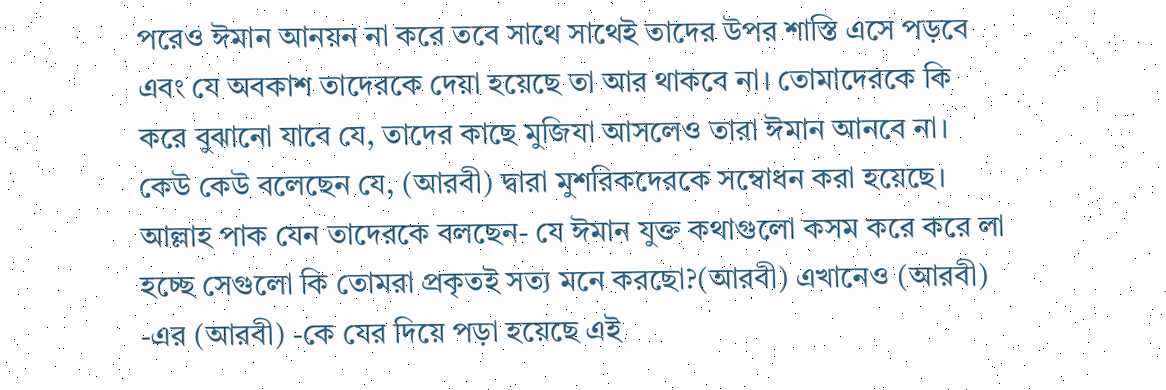পরেও ঈমান আনয়ন না করে তবে সাথে সাথেই তাদের উপর শাস্তি এসে পড়বে এবং যে অবকাশ তাদেরকে দেয়া হয়েছে তা আর থাকবে না। তোমাদেরকে কি করে বুঝানো যাবে যে, তাদের কাছে মুজিযা আসলেও তারা ঈমান আনবে না। কেউ কেউ বলেছেন যে, (আরবী) দ্বারা মুশরিকদেরকে সম্বোধন করা হয়েছে। আল্লাহ পাক যেন তাদেরকে বলছেন- যে ঈমান যুক্ত কথাগুলো কসম করে করে লা হচ্ছে সেগুলো কি তোমরা প্রকৃতই সত্য মনে করছো?(আরবী) এখানেও (আরবী) -এর (আরবী) -কে যের দিয়ে পড়া হয়েছে এই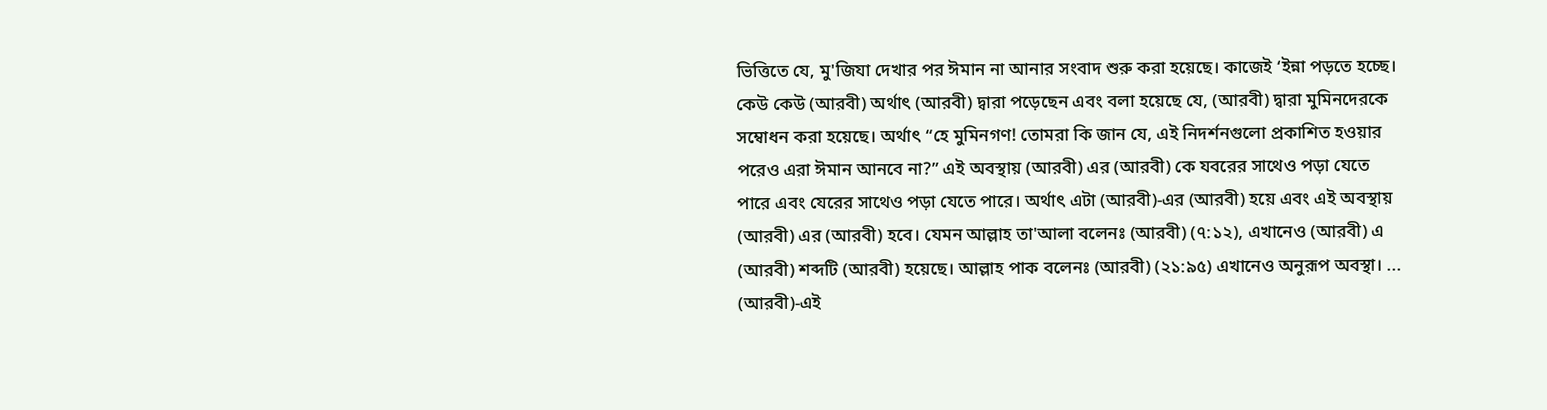ভিত্তিতে যে, মু'জিযা দেখার পর ঈমান না আনার সংবাদ শুরু করা হয়েছে। কাজেই ‘ইন্না পড়তে হচ্ছে। কেউ কেউ (আরবী) অর্থাৎ (আরবী) দ্বারা পড়েছেন এবং বলা হয়েছে যে, (আরবী) দ্বারা মুমিনদেরকে সম্বোধন করা হয়েছে। অর্থাৎ “হে মুমিনগণ! তোমরা কি জান যে, এই নিদর্শনগুলো প্রকাশিত হওয়ার পরেও এরা ঈমান আনবে না?” এই অবস্থায় (আরবী) এর (আরবী) কে যবরের সাথেও পড়া যেতে পারে এবং যেরের সাথেও পড়া যেতে পারে। অর্থাৎ এটা (আরবী)-এর (আরবী) হয়ে এবং এই অবস্থায় (আরবী) এর (আরবী) হবে। যেমন আল্লাহ তা'আলা বলেনঃ (আরবী) (৭:১২), এখানেও (আরবী) এ (আরবী) শব্দটি (আরবী) হয়েছে। আল্লাহ পাক বলেনঃ (আরবী) (২১:৯৫) এখানেও অনুরূপ অবস্থা। ... (আরবী)-এই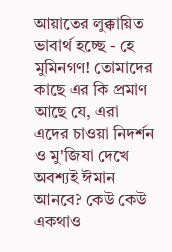আয়াতের লুক্কায়িত ভাবার্থ হচ্ছে - হে মুমিনগণ! তোমাদের কাছে এর কি প্রমাণ আছে যে, এরা এদের চাওয়া নিদর্শন ও মু'জিযা দেখে অবশ্যই ঈমান আনবে? কেউ কেউ একথাও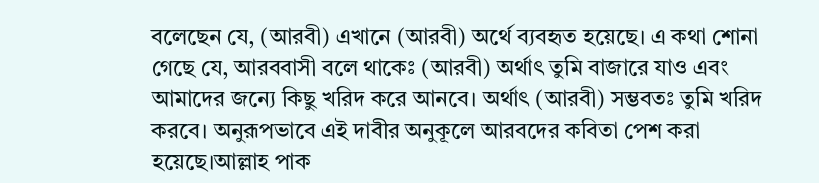বলেছেন যে, (আরবী) এখানে (আরবী) অর্থে ব্যবহৃত হয়েছে। এ কথা শোনা গেছে যে, আরববাসী বলে থাকেঃ (আরবী) অর্থাৎ তুমি বাজারে যাও এবং আমাদের জন্যে কিছু খরিদ করে আনবে। অর্থাৎ (আরবী) সম্ভবতঃ তুমি খরিদ করবে। অনুরূপভাবে এই দাবীর অনুকূলে আরবদের কবিতা পেশ করা হয়েছে।আল্লাহ পাক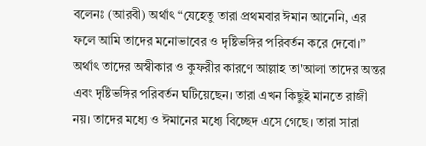বলেনঃ (আরবী) অর্থাৎ “যেহেতু তারা প্রথমবার ঈমান আনেনি, এর ফলে আমি তাদের মনোভাবের ও দৃষ্টিভঙ্গির পরিবর্তন করে দেবো।” অর্থাৎ তাদের অস্বীকার ও কুফরীর কারণে আল্লাহ তা'আলা তাদের অন্তর এবং দৃষ্টিভঙ্গির পরিবর্তন ঘটিয়েছেন। তারা এখন কিছুই মানতে রাজী নয়। তাদের মধ্যে ও ঈমানের মধ্যে বিচ্ছেদ এসে গেছে। তারা সারা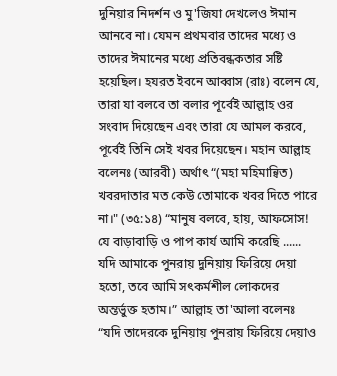দুনিয়ার নিদর্শন ও মু'জিযা দেখলেও ঈমান আনবে না। যেমন প্রথমবার তাদের মধ্যে ও তাদের ঈমানের মধ্যে প্রতিবন্ধকতার সষ্টি হয়েছিল। হযরত ইবনে আব্বাস (রাঃ) বলেন যে, তারা যা বলবে তা বলার পূর্বেই আল্লাহ ওর সংবাদ দিয়েছেন এবং তারা যে আমল করবে, পূর্বেই তিনি সেই খবর দিয়েছেন। মহান আল্লাহ বলেনঃ (আরবী) অর্থাৎ “(মহা মহিমান্বিত) খবরদাতার মত কেউ তোমাকে খবর দিতে পারে না।" (৩৫:১৪) “মানুষ বলবে, হায়, আফসোস! যে বাড়াবাড়ি ও পাপ কার্য আমি করেছি ...... যদি আমাকে পুনরায় দুনিয়ায় ফিরিয়ে দেয়া হতো, তবে আমি সৎকর্মশীল লোকদের অন্তর্ভুক্ত হতাম।” আল্লাহ তা'আলা বলেনঃ “যদি তাদেরকে দুনিয়ায় পুনরায় ফিরিয়ে দেয়াও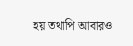হয় তথাপি আবারও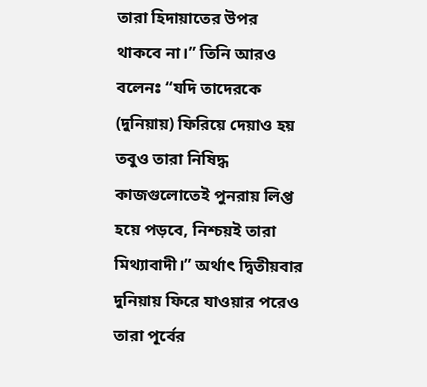তারা হিদায়াতের উপর থাকবে না।” তিনি আরও বলেনঃ “যদি তাদেরকে (দুনিয়ায়) ফিরিয়ে দেয়াও হয় তবুও তারা নিষিদ্ধ কাজগুলোতেই পুনরায় লিপ্ত হয়ে পড়বে, নিশ্চয়ই তারা মিথ্যাবাদী।” অর্থাৎ দ্বিতীয়বার দুনিয়ায় ফিরে যাওয়ার পরেও তারা পূর্বের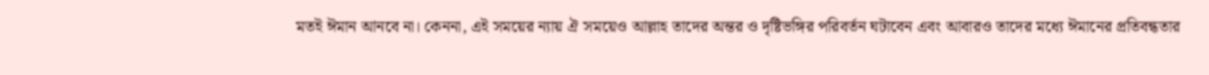মতই ঈমান আনবে না। কেননা, এই সময়ের ন্যায় ঐ সময়েও আল্লাহ তাদের অন্তর ও দৃষ্টিভঙ্গির পরিবর্তন ঘটাবেন এবং আবারও তাদের মধ্যে ঈমানের প্রতিবন্ধতার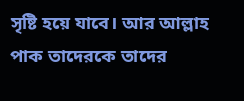সৃষ্টি হয়ে যাবে। আর আল্লাহ পাক তাদেরকে তাদের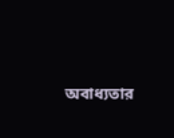অবাধ্যতার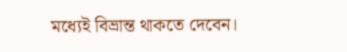মধ্যেই বিভ্রান্ত থাকতে দেবেন।